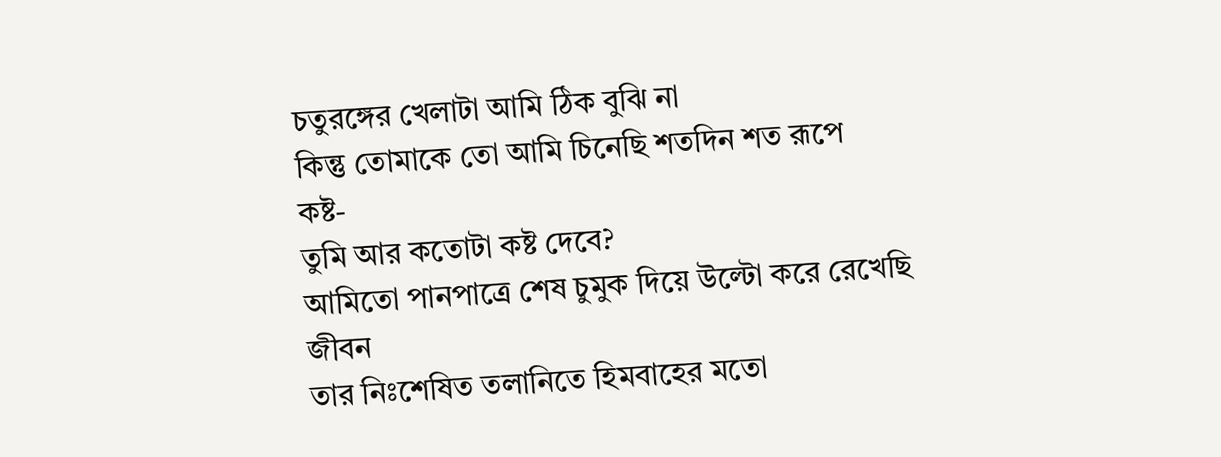চতুরঙ্গের খেলাটা আমি ঠিক বুঝি না
কিন্তু তোমাকে তো আমি চিনেছি শতদিন শত রূপে
কষ্ট-
তুমি আর কতোটা কষ্ট দেবে?
আমিতো পানপাত্রে শেষ চুমুক দিয়ে উল্টো করে রেখেছি জীবন
তার নিঃশেষিত তলানিতে হিমবাহের মতো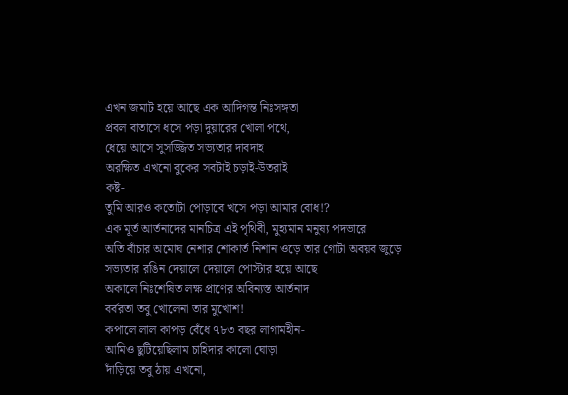এখন জমাট হয়ে আছে এক আদিগন্ত নিঃসঙ্গতা
প্রবল বাতাসে ধসে পড়া দুয়ারের খোলা পথে,
ধেয়ে আসে সুসজ্জিত সভ্যতার দাবদাহ
অরক্ষিত এখনো বুকের সবটাই চড়াই-উতরাই
কষ্ট-
তুমি আরও কতোটা পোড়াবে খসে পড়া আমার বোধ!?
এক মূর্ত আর্তনাদের মানচিত্র এই পৃথিবী, মুহ্যমান মনুষ্য পদভারে
অতি বাঁচার অমোঘ নেশার শোকার্ত নিশান ওড়ে তার গোটা অবয়ব জুড়ে
সভ্যতার রঙিন দেয়ালে দেয়ালে পোস্টার হয়ে আছে
অকালে নিঃশেষিত লক্ষ প্রাণের অবিন্যস্ত আর্তনাদ
বর্বরতা তবু খোলেনা তার মুখোশ!
কপালে লাল কাপড় বেঁধে ৭৮৩ বছর লাগামহীন-
আমিও ছুটিয়েছিলাম চাহিদার কালো ঘোড়া
দাঁড়িয়ে তবু ঠায় এখনো,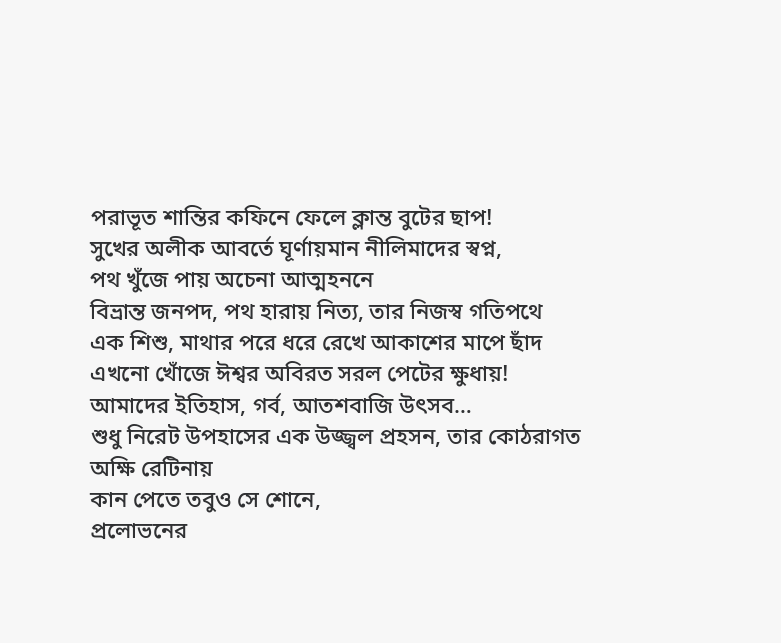পরাভূত শান্তির কফিনে ফেলে ক্লান্ত বুটের ছাপ!
সুখের অলীক আবর্তে ঘূর্ণায়মান নীলিমাদের স্বপ্ন,
পথ খুঁজে পায় অচেনা আত্মহননে
বিভ্রান্ত জনপদ, পথ হারায় নিত্য, তার নিজস্ব গতিপথে
এক শিশু, মাথার পরে ধরে রেখে আকাশের মাপে ছাঁদ
এখনো খোঁজে ঈশ্বর অবিরত সরল পেটের ক্ষুধায়!
আমাদের ইতিহাস, গর্ব, আতশবাজি উৎসব…
শুধু নিরেট উপহাসের এক উজ্জ্বল প্রহসন, তার কোঠরাগত অক্ষি রেটিনায়
কান পেতে তবুও সে শোনে,
প্রলোভনের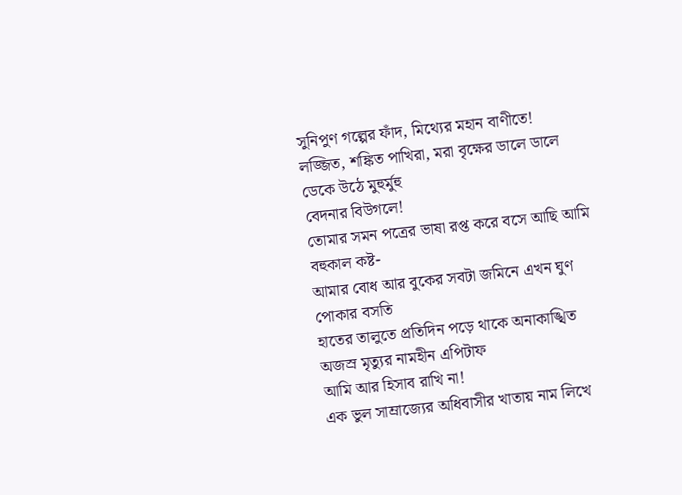সুনিপুণ গল্পের ফাঁদ, মিথ্যের মহান বাণীতে!
লজ্জিত, শঙ্কিত পাখিরা, মরা বৃক্ষের ডালে ডালে ডেকে উঠে মুহুর্মুহু
বেদনার বিউগলে!
তোমার সমন পত্রের ভাষা রপ্ত করে বসে আছি আমি বহুকাল কষ্ট-
আমার বোধ আর বুকের সবটা জমিনে এখন ঘুণ পোকার বসতি
হাতের তালুতে প্রতিদিন পড়ে থাকে অনাকাঙ্খিত অজস্র মৃত্যুর নামহীন এপিটাফ
আমি আর হিসাব রাখি না!
এক ভুল সাম্রাজ্যের অধিবাসীর খাতায় নাম লিখে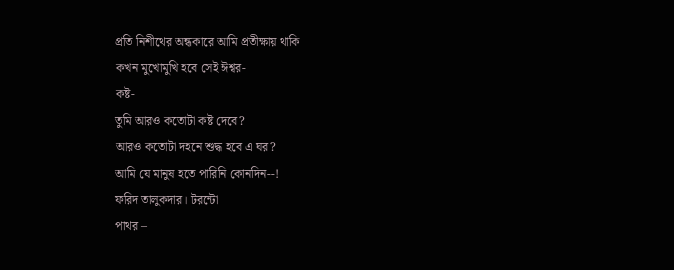প্রতি নিশীথের অন্ধকারে আমি প্রতীক্ষায় থাকি
কখন মুখোমুখি হবে সেই ঈশ্বর-
কষ্ট-
তুমি আরও কতোটা কষ্ট দেবে?
আরও কতোটা দহনে শুদ্ধ হবে এ ঘর?
আমি যে মানুষ হতে পারিনি কোনদিন--!
ফরিদ তালুকদার। টরন্টো
পাথর –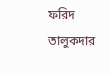ফরিদ তালুকদার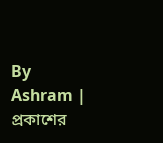By Ashram |
প্রকাশের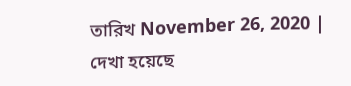তারিখ November 26, 2020 |
দেখা হয়েছে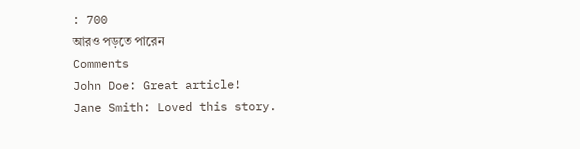: 700
আরও পড়তে পারেন
Comments
John Doe: Great article!
Jane Smith: Loved this story.